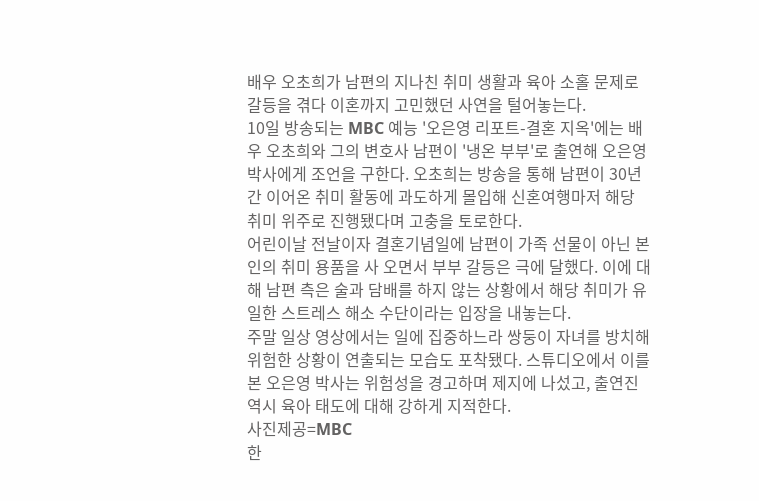배우 오초희가 남편의 지나친 취미 생활과 육아 소홀 문제로 갈등을 겪다 이혼까지 고민했던 사연을 털어놓는다.
10일 방송되는 MBC 예능 '오은영 리포트-결혼 지옥'에는 배우 오초희와 그의 변호사 남편이 '냉온 부부'로 출연해 오은영 박사에게 조언을 구한다. 오초희는 방송을 통해 남편이 30년간 이어온 취미 활동에 과도하게 몰입해 신혼여행마저 해당 취미 위주로 진행됐다며 고충을 토로한다.
어린이날 전날이자 결혼기념일에 남편이 가족 선물이 아닌 본인의 취미 용품을 사 오면서 부부 갈등은 극에 달했다. 이에 대해 남편 측은 술과 담배를 하지 않는 상황에서 해당 취미가 유일한 스트레스 해소 수단이라는 입장을 내놓는다.
주말 일상 영상에서는 일에 집중하느라 쌍둥이 자녀를 방치해 위험한 상황이 연출되는 모습도 포착됐다. 스튜디오에서 이를 본 오은영 박사는 위험성을 경고하며 제지에 나섰고, 출연진 역시 육아 태도에 대해 강하게 지적한다.
사진제공=MBC
한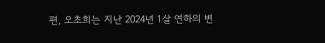편, 오초희는 지난 2024년 1살 연하의 변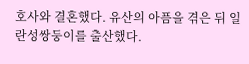호사와 결혼했다. 유산의 아픔을 겪은 뒤 일란성쌍둥이를 출산했다.